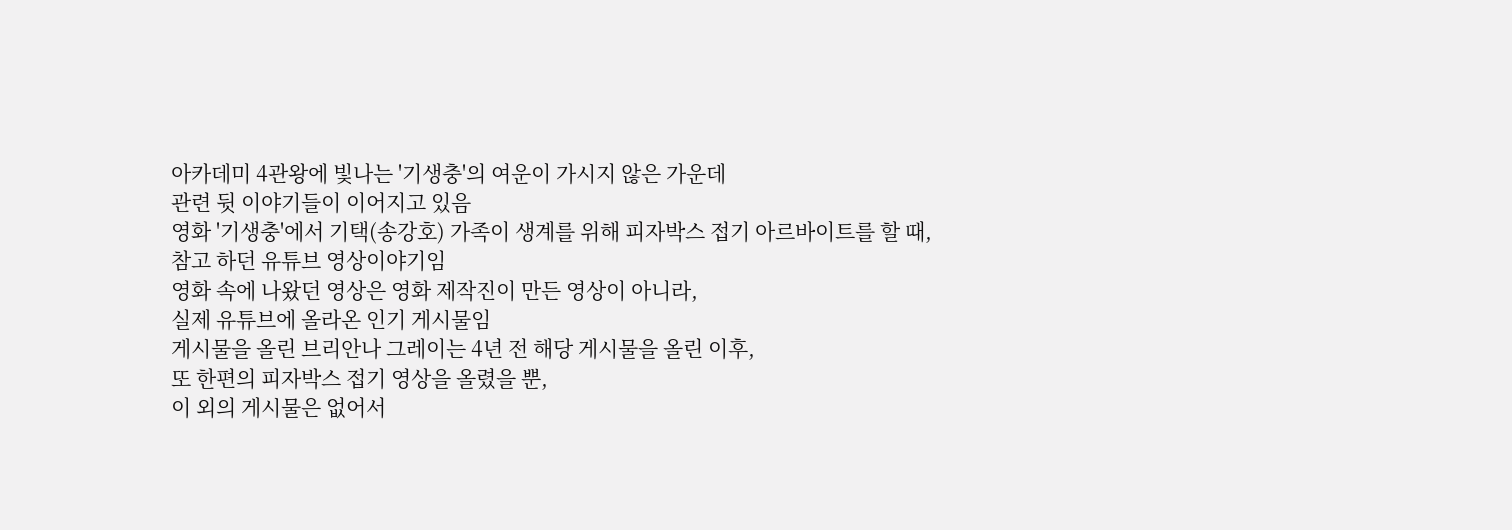아카데미 4관왕에 빛나는 '기생충'의 여운이 가시지 않은 가운데
관련 뒷 이야기들이 이어지고 있음
영화 '기생충'에서 기택(송강호) 가족이 생계를 위해 피자박스 접기 아르바이트를 할 때,
참고 하던 유튜브 영상이야기임
영화 속에 나왔던 영상은 영화 제작진이 만든 영상이 아니라,
실제 유튜브에 올라온 인기 게시물임
게시물을 올린 브리안나 그레이는 4년 전 해당 게시물을 올린 이후,
또 한편의 피자박스 접기 영상을 올렸을 뿐,
이 외의 게시물은 없어서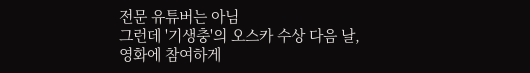전문 유튜버는 아님
그런데 '기생충'의 오스카 수상 다음 날,
영화에 참여하게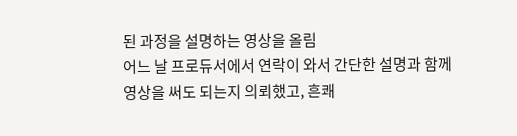된 과정을 설명하는 영상을 올림
어느 날 프로듀서에서 연락이 와서 간단한 설명과 함께
영상을 써도 되는지 의뢰했고, 흔쾌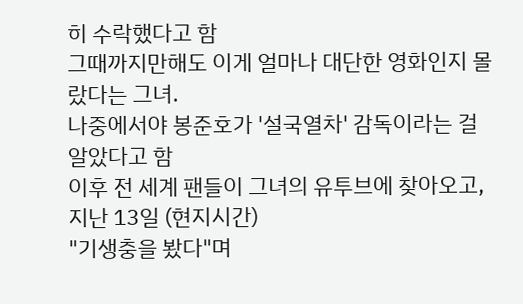히 수락했다고 함
그때까지만해도 이게 얼마나 대단한 영화인지 몰랐다는 그녀.
나중에서야 봉준호가 '설국열차' 감독이라는 걸 알았다고 함
이후 전 세계 팬들이 그녀의 유투브에 찾아오고,
지난 13일 (현지시간)
"기생충을 봤다"며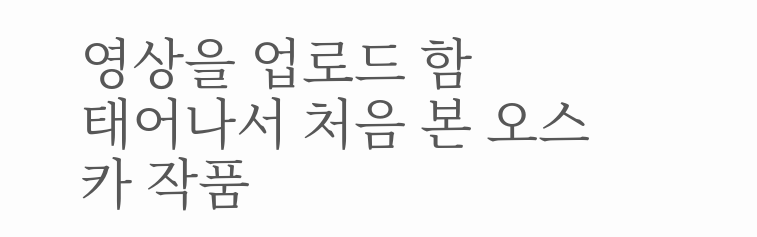영상을 업로드 함
태어나서 처음 본 오스카 작품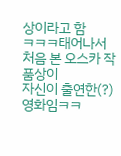상이라고 함
ㅋㅋㅋ태어나서 처음 본 오스카 작품상이
자신이 출연한(?) 영화임ㅋㅋ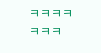ㅋㅋㅋㅋㅋㅋㅋ